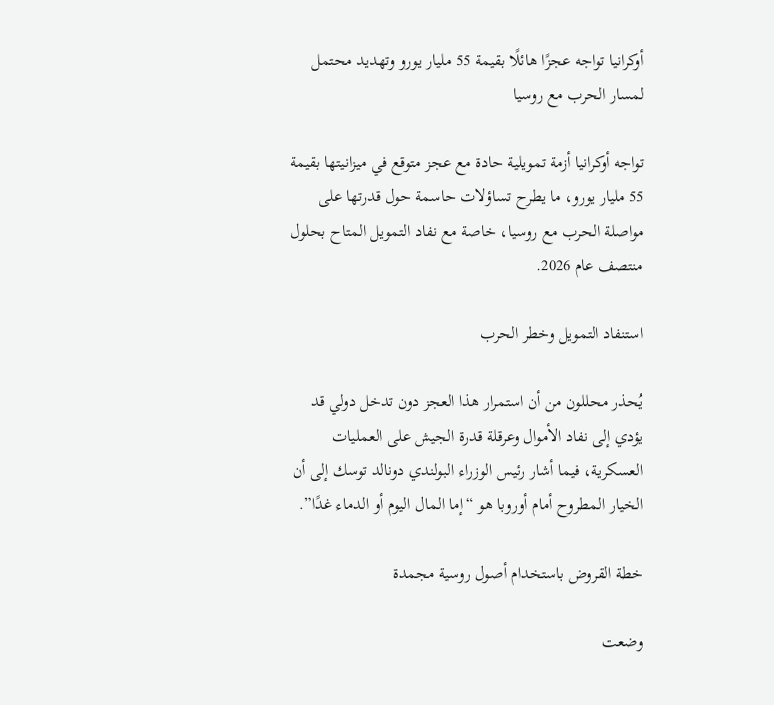أوكرانيا تواجه عجزًا هائلًا بقيمة 55 مليار يورو وتهديد محتمل لمسار الحرب مع روسيا

تواجه أوكرانيا أزمة تمويلية حادة مع عجز متوقع في ميزانيتها بقيمة 55 مليار يورو، ما يطرح تساؤلات حاسمة حول قدرتها على مواصلة الحرب مع روسيا، خاصة مع نفاد التمويل المتاح بحلول منتصف عام 2026.

استنفاد التمويل وخطر الحرب

يُحذر محللون من أن استمرار هذا العجز دون تدخل دولي قد يؤدي إلى نفاد الأموال وعرقلة قدرة الجيش على العمليات العسكرية، فيما أشار رئيس الوزراء البولندي دونالد توسك إلى أن الخيار المطروح أمام أوروبا هو “إما المال اليوم أو الدماء غدًا”.

خطة القروض باستخدام أصول روسية مجمدة

وضعت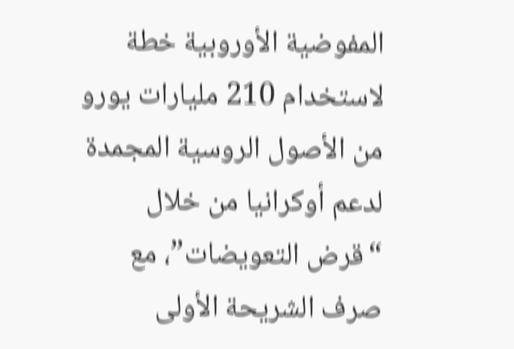المفوضية الأوروبية خطة لاستخدام 210 مليارات يورو من الأصول الروسية المجمدة لدعم أوكرانيا من خلال “قرض التعويضات”، مع صرف الشريحة الأولى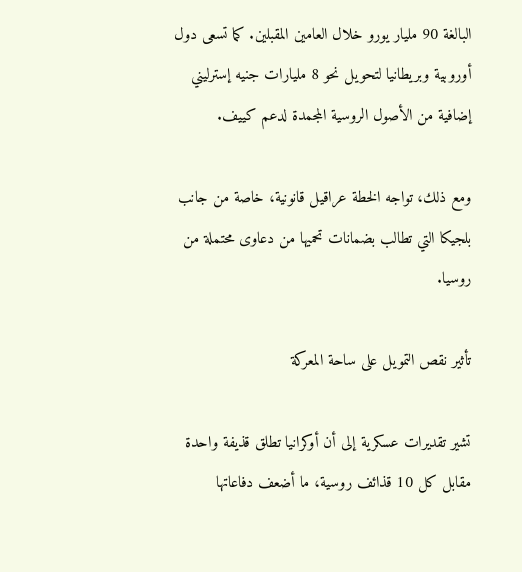البالغة 90 مليار يورو خلال العامين المقبلين. كما تسعى دول أوروبية وبريطانيا لتحويل نحو 8 مليارات جنيه إسترليني إضافية من الأصول الروسية المجمدة لدعم كييف.

ومع ذلك، تواجه الخطة عراقيل قانونية، خاصة من جانب بلجيكا التي تطالب بضمانات تحميها من دعاوى محتملة من روسيا.

تأثير نقص التمويل على ساحة المعركة

تشير تقديرات عسكرية إلى أن أوكرانيا تطلق قذيفة واحدة مقابل كل 10 قذائف روسية، ما أضعف دفاعاتها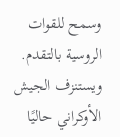وسمح للقوات الروسية بالتقدم. ويستنزف الجيش الأوكراني حاليًا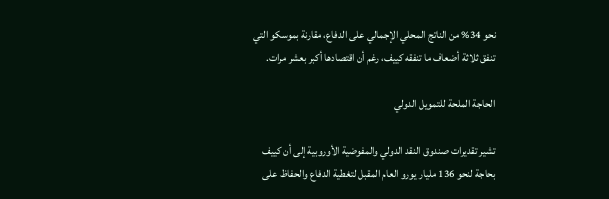نحو 34% من الناتج المحلي الإجمالي على الدفاع، مقارنة بموسكو التي تنفق ثلاثة أضعاف ما تنفقه كييف، رغم أن اقتصادها أكبر بعشر مرات.

الحاجة الملحة للتمويل الدولي

تشير تقديرات صندوق النقد الدولي والمفوضية الأوروبية إلى أن كييف بحاجة لنحو 136 مليار يورو العام المقبل لتغطية الدفاع والحفاظ على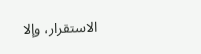الاستقرار، وإلا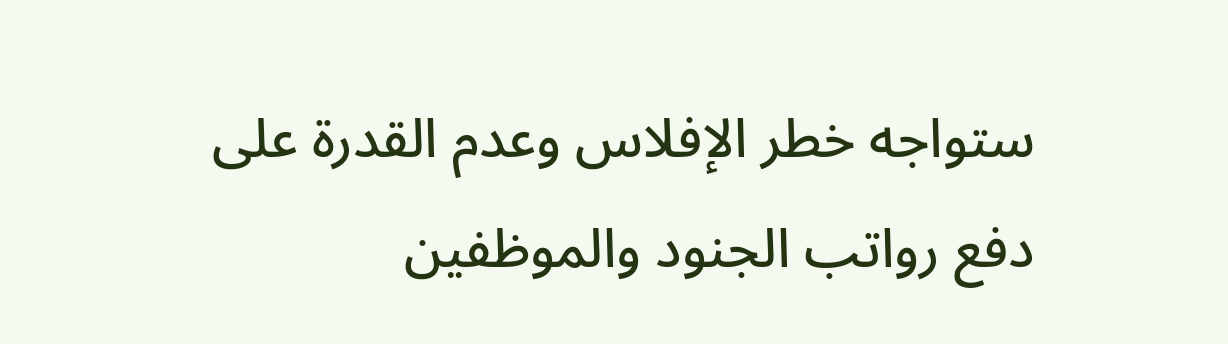ستواجه خطر الإفلاس وعدم القدرة على دفع رواتب الجنود والموظفين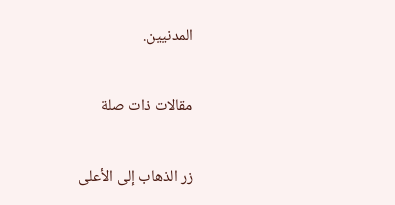المدنيين.

مقالات ذات صلة

زر الذهاب إلى الأعلى